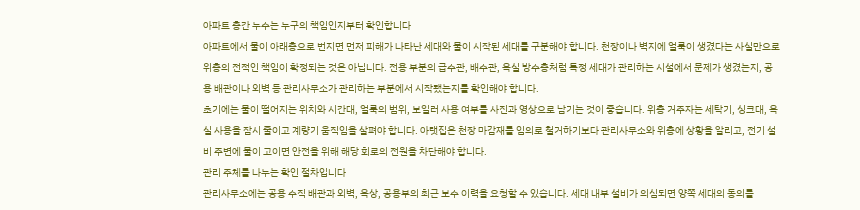아파트 층간 누수는 누구의 책임인지부터 확인합니다
아파트에서 물이 아래층으로 번지면 먼저 피해가 나타난 세대와 물이 시작된 세대를 구분해야 합니다. 천장이나 벽지에 얼룩이 생겼다는 사실만으로 위층의 전적인 책임이 확정되는 것은 아닙니다. 전용 부분의 급수관, 배수관, 욕실 방수층처럼 특정 세대가 관리하는 시설에서 문제가 생겼는지, 공용 배관이나 외벽 등 관리사무소가 관리하는 부분에서 시작됐는지를 확인해야 합니다.
초기에는 물이 떨어지는 위치와 시간대, 얼룩의 범위, 보일러 사용 여부를 사진과 영상으로 남기는 것이 좋습니다. 위층 거주자는 세탁기, 싱크대, 욕실 사용을 잠시 줄이고 계량기 움직임을 살펴야 합니다. 아랫집은 천장 마감재를 임의로 철거하기보다 관리사무소와 위층에 상황을 알리고, 전기 설비 주변에 물이 고이면 안전을 위해 해당 회로의 전원을 차단해야 합니다.
관리 주체를 나누는 확인 절차입니다
관리사무소에는 공용 수직 배관과 외벽, 옥상, 공용부의 최근 보수 이력을 요청할 수 있습니다. 세대 내부 설비가 의심되면 양쪽 세대의 동의를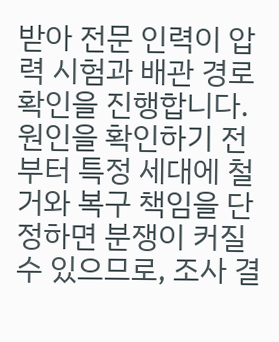받아 전문 인력이 압력 시험과 배관 경로 확인을 진행합니다. 원인을 확인하기 전부터 특정 세대에 철거와 복구 책임을 단정하면 분쟁이 커질 수 있으므로, 조사 결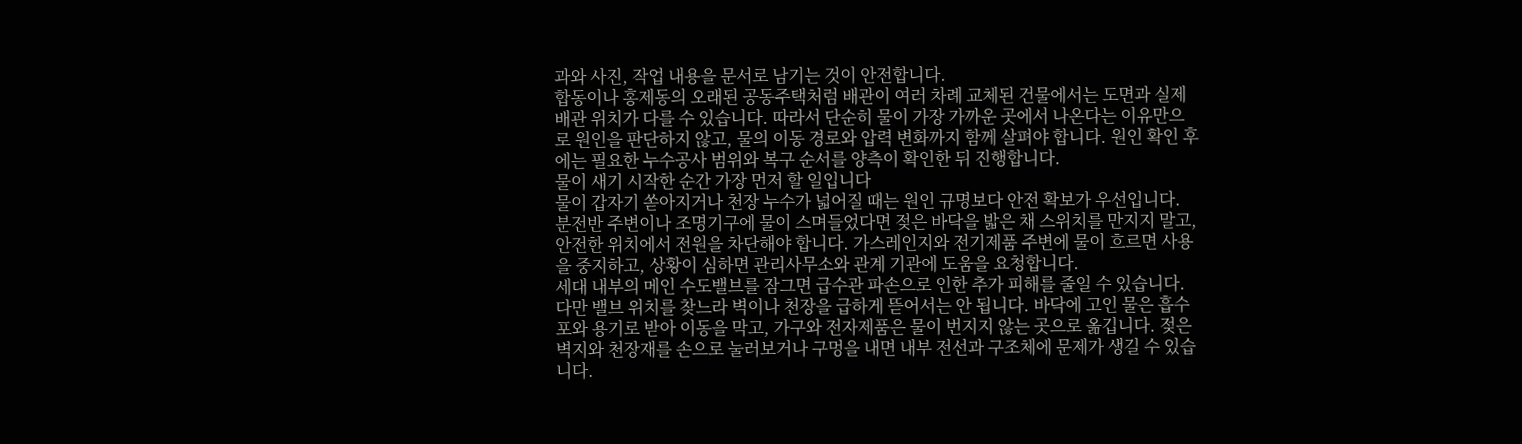과와 사진, 작업 내용을 문서로 남기는 것이 안전합니다.
합동이나 홍제동의 오래된 공동주택처럼 배관이 여러 차례 교체된 건물에서는 도면과 실제 배관 위치가 다를 수 있습니다. 따라서 단순히 물이 가장 가까운 곳에서 나온다는 이유만으로 원인을 판단하지 않고, 물의 이동 경로와 압력 변화까지 함께 살펴야 합니다. 원인 확인 후에는 필요한 누수공사 범위와 복구 순서를 양측이 확인한 뒤 진행합니다.
물이 새기 시작한 순간 가장 먼저 할 일입니다
물이 갑자기 쏟아지거나 천장 누수가 넓어질 때는 원인 규명보다 안전 확보가 우선입니다. 분전반 주변이나 조명기구에 물이 스며들었다면 젖은 바닥을 밟은 채 스위치를 만지지 말고, 안전한 위치에서 전원을 차단해야 합니다. 가스레인지와 전기제품 주변에 물이 흐르면 사용을 중지하고, 상황이 심하면 관리사무소와 관계 기관에 도움을 요청합니다.
세대 내부의 메인 수도밸브를 잠그면 급수관 파손으로 인한 추가 피해를 줄일 수 있습니다. 다만 밸브 위치를 찾느라 벽이나 천장을 급하게 뜯어서는 안 됩니다. 바닥에 고인 물은 흡수포와 용기로 받아 이동을 막고, 가구와 전자제품은 물이 번지지 않는 곳으로 옮깁니다. 젖은 벽지와 천장재를 손으로 눌러보거나 구멍을 내면 내부 전선과 구조체에 문제가 생길 수 있습니다.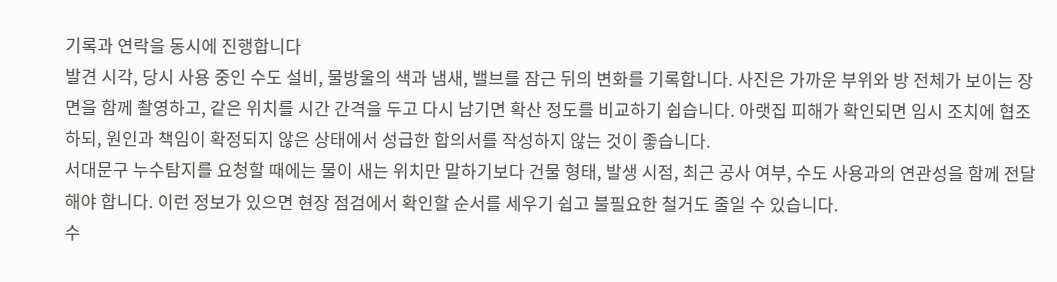기록과 연락을 동시에 진행합니다
발견 시각, 당시 사용 중인 수도 설비, 물방울의 색과 냄새, 밸브를 잠근 뒤의 변화를 기록합니다. 사진은 가까운 부위와 방 전체가 보이는 장면을 함께 촬영하고, 같은 위치를 시간 간격을 두고 다시 남기면 확산 정도를 비교하기 쉽습니다. 아랫집 피해가 확인되면 임시 조치에 협조하되, 원인과 책임이 확정되지 않은 상태에서 성급한 합의서를 작성하지 않는 것이 좋습니다.
서대문구 누수탐지를 요청할 때에는 물이 새는 위치만 말하기보다 건물 형태, 발생 시점, 최근 공사 여부, 수도 사용과의 연관성을 함께 전달해야 합니다. 이런 정보가 있으면 현장 점검에서 확인할 순서를 세우기 쉽고 불필요한 철거도 줄일 수 있습니다.
수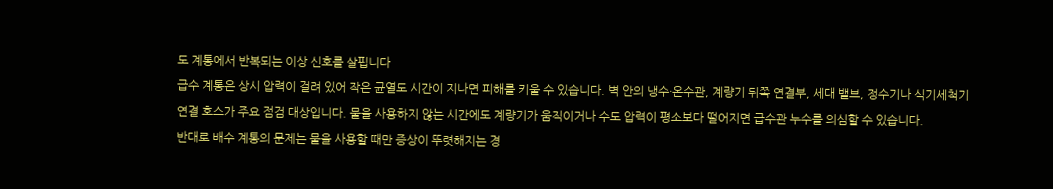도 계통에서 반복되는 이상 신호를 살핍니다
급수 계통은 상시 압력이 걸려 있어 작은 균열도 시간이 지나면 피해를 키울 수 있습니다. 벽 안의 냉수·온수관, 계량기 뒤쪽 연결부, 세대 밸브, 정수기나 식기세척기 연결 호스가 주요 점검 대상입니다. 물을 사용하지 않는 시간에도 계량기가 움직이거나 수도 압력이 평소보다 떨어지면 급수관 누수를 의심할 수 있습니다.
반대로 배수 계통의 문제는 물을 사용할 때만 증상이 뚜렷해지는 경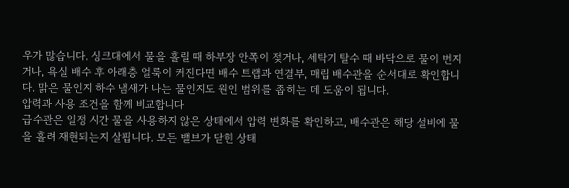우가 많습니다. 싱크대에서 물을 흘릴 때 하부장 안쪽이 젖거나, 세탁기 탈수 때 바닥으로 물이 번지거나, 욕실 배수 후 아래층 얼룩이 커진다면 배수 트랩과 연결부, 매립 배수관을 순서대로 확인합니다. 맑은 물인지 하수 냄새가 나는 물인지도 원인 범위를 좁히는 데 도움이 됩니다.
압력과 사용 조건을 함께 비교합니다
급수관은 일정 시간 물을 사용하지 않은 상태에서 압력 변화를 확인하고, 배수관은 해당 설비에 물을 흘려 재현되는지 살핍니다. 모든 밸브가 닫힌 상태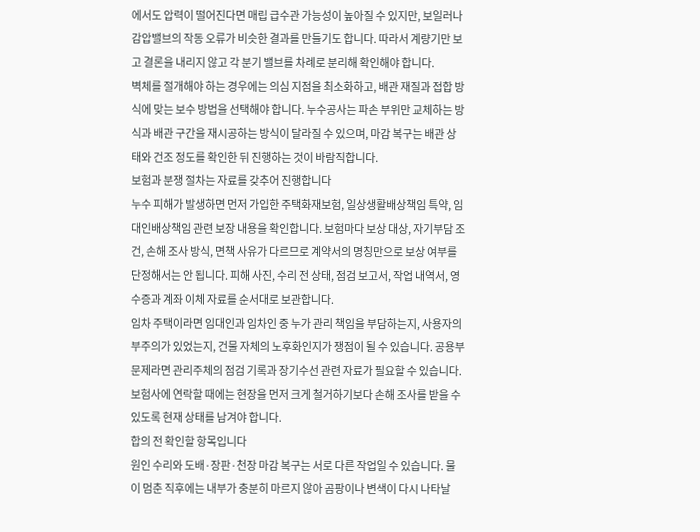에서도 압력이 떨어진다면 매립 급수관 가능성이 높아질 수 있지만, 보일러나 감압밸브의 작동 오류가 비슷한 결과를 만들기도 합니다. 따라서 계량기만 보고 결론을 내리지 않고 각 분기 밸브를 차례로 분리해 확인해야 합니다.
벽체를 절개해야 하는 경우에는 의심 지점을 최소화하고, 배관 재질과 접합 방식에 맞는 보수 방법을 선택해야 합니다. 누수공사는 파손 부위만 교체하는 방식과 배관 구간을 재시공하는 방식이 달라질 수 있으며, 마감 복구는 배관 상태와 건조 정도를 확인한 뒤 진행하는 것이 바람직합니다.
보험과 분쟁 절차는 자료를 갖추어 진행합니다
누수 피해가 발생하면 먼저 가입한 주택화재보험, 일상생활배상책임 특약, 임대인배상책임 관련 보장 내용을 확인합니다. 보험마다 보상 대상, 자기부담 조건, 손해 조사 방식, 면책 사유가 다르므로 계약서의 명칭만으로 보상 여부를 단정해서는 안 됩니다. 피해 사진, 수리 전 상태, 점검 보고서, 작업 내역서, 영수증과 계좌 이체 자료를 순서대로 보관합니다.
임차 주택이라면 임대인과 임차인 중 누가 관리 책임을 부담하는지, 사용자의 부주의가 있었는지, 건물 자체의 노후화인지가 쟁점이 될 수 있습니다. 공용부 문제라면 관리주체의 점검 기록과 장기수선 관련 자료가 필요할 수 있습니다. 보험사에 연락할 때에는 현장을 먼저 크게 철거하기보다 손해 조사를 받을 수 있도록 현재 상태를 남겨야 합니다.
합의 전 확인할 항목입니다
원인 수리와 도배·장판·천장 마감 복구는 서로 다른 작업일 수 있습니다. 물이 멈춘 직후에는 내부가 충분히 마르지 않아 곰팡이나 변색이 다시 나타날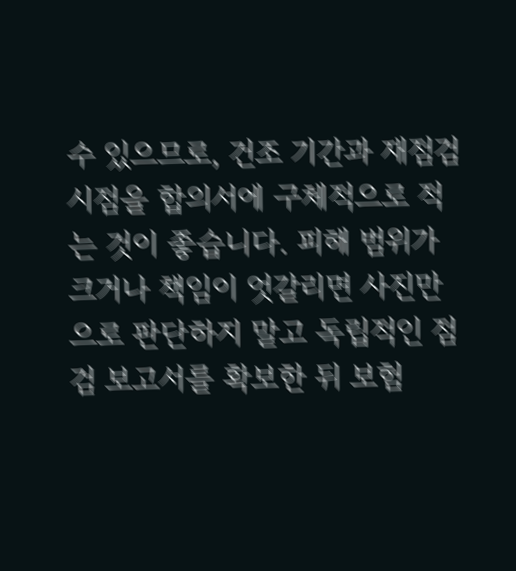수 있으므로, 건조 기간과 재점검 시점을 합의서에 구체적으로 적는 것이 좋습니다. 피해 범위가 크거나 책임이 엇갈리면 사진만으로 판단하지 말고 독립적인 점검 보고서를 확보한 뒤 보험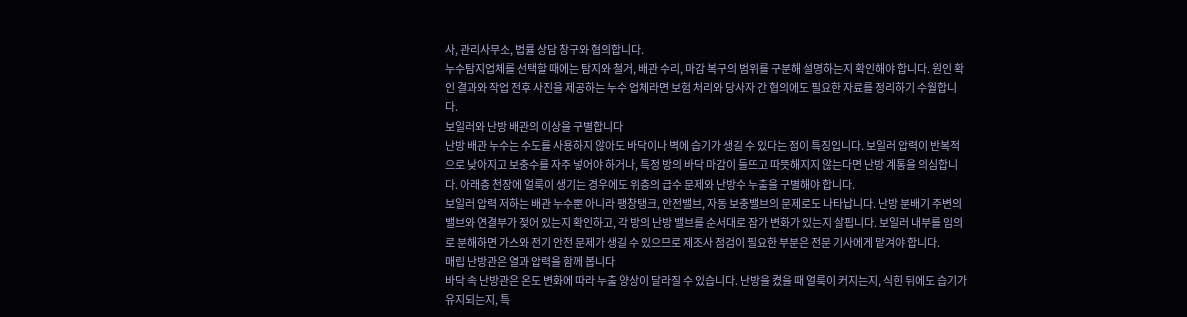사, 관리사무소, 법률 상담 창구와 협의합니다.
누수탐지업체를 선택할 때에는 탐지와 철거, 배관 수리, 마감 복구의 범위를 구분해 설명하는지 확인해야 합니다. 원인 확인 결과와 작업 전후 사진을 제공하는 누수 업체라면 보험 처리와 당사자 간 협의에도 필요한 자료를 정리하기 수월합니다.
보일러와 난방 배관의 이상을 구별합니다
난방 배관 누수는 수도를 사용하지 않아도 바닥이나 벽에 습기가 생길 수 있다는 점이 특징입니다. 보일러 압력이 반복적으로 낮아지고 보충수를 자주 넣어야 하거나, 특정 방의 바닥 마감이 들뜨고 따뜻해지지 않는다면 난방 계통을 의심합니다. 아래층 천장에 얼룩이 생기는 경우에도 위층의 급수 문제와 난방수 누출을 구별해야 합니다.
보일러 압력 저하는 배관 누수뿐 아니라 팽창탱크, 안전밸브, 자동 보충밸브의 문제로도 나타납니다. 난방 분배기 주변의 밸브와 연결부가 젖어 있는지 확인하고, 각 방의 난방 밸브를 순서대로 잠가 변화가 있는지 살핍니다. 보일러 내부를 임의로 분해하면 가스와 전기 안전 문제가 생길 수 있으므로 제조사 점검이 필요한 부분은 전문 기사에게 맡겨야 합니다.
매립 난방관은 열과 압력을 함께 봅니다
바닥 속 난방관은 온도 변화에 따라 누출 양상이 달라질 수 있습니다. 난방을 켰을 때 얼룩이 커지는지, 식힌 뒤에도 습기가 유지되는지, 특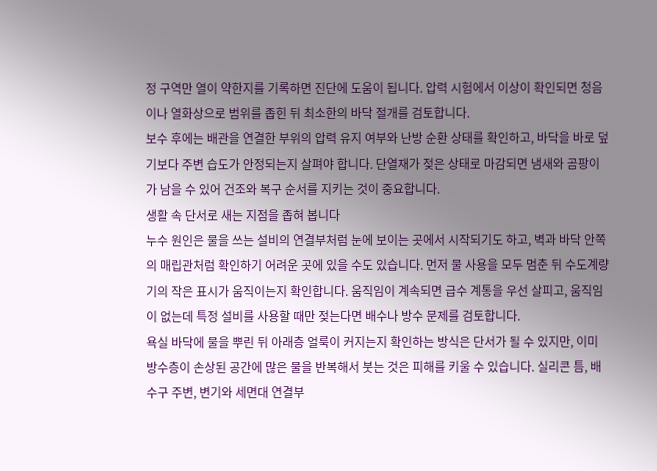정 구역만 열이 약한지를 기록하면 진단에 도움이 됩니다. 압력 시험에서 이상이 확인되면 청음이나 열화상으로 범위를 좁힌 뒤 최소한의 바닥 절개를 검토합니다.
보수 후에는 배관을 연결한 부위의 압력 유지 여부와 난방 순환 상태를 확인하고, 바닥을 바로 덮기보다 주변 습도가 안정되는지 살펴야 합니다. 단열재가 젖은 상태로 마감되면 냄새와 곰팡이가 남을 수 있어 건조와 복구 순서를 지키는 것이 중요합니다.
생활 속 단서로 새는 지점을 좁혀 봅니다
누수 원인은 물을 쓰는 설비의 연결부처럼 눈에 보이는 곳에서 시작되기도 하고, 벽과 바닥 안쪽의 매립관처럼 확인하기 어려운 곳에 있을 수도 있습니다. 먼저 물 사용을 모두 멈춘 뒤 수도계량기의 작은 표시가 움직이는지 확인합니다. 움직임이 계속되면 급수 계통을 우선 살피고, 움직임이 없는데 특정 설비를 사용할 때만 젖는다면 배수나 방수 문제를 검토합니다.
욕실 바닥에 물을 뿌린 뒤 아래층 얼룩이 커지는지 확인하는 방식은 단서가 될 수 있지만, 이미 방수층이 손상된 공간에 많은 물을 반복해서 붓는 것은 피해를 키울 수 있습니다. 실리콘 틈, 배수구 주변, 변기와 세면대 연결부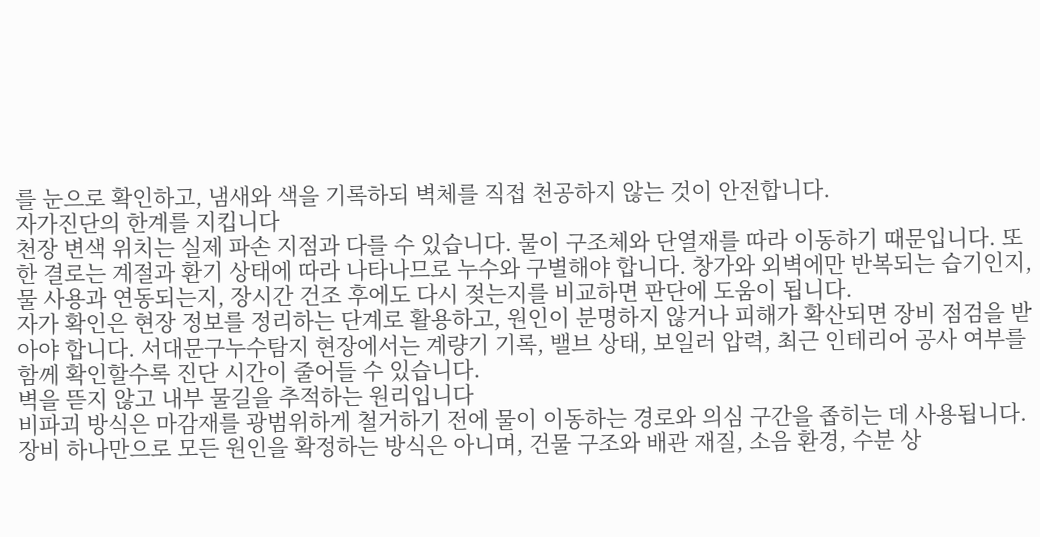를 눈으로 확인하고, 냄새와 색을 기록하되 벽체를 직접 천공하지 않는 것이 안전합니다.
자가진단의 한계를 지킵니다
천장 변색 위치는 실제 파손 지점과 다를 수 있습니다. 물이 구조체와 단열재를 따라 이동하기 때문입니다. 또한 결로는 계절과 환기 상태에 따라 나타나므로 누수와 구별해야 합니다. 창가와 외벽에만 반복되는 습기인지, 물 사용과 연동되는지, 장시간 건조 후에도 다시 젖는지를 비교하면 판단에 도움이 됩니다.
자가 확인은 현장 정보를 정리하는 단계로 활용하고, 원인이 분명하지 않거나 피해가 확산되면 장비 점검을 받아야 합니다. 서대문구누수탐지 현장에서는 계량기 기록, 밸브 상태, 보일러 압력, 최근 인테리어 공사 여부를 함께 확인할수록 진단 시간이 줄어들 수 있습니다.
벽을 뜯지 않고 내부 물길을 추적하는 원리입니다
비파괴 방식은 마감재를 광범위하게 철거하기 전에 물이 이동하는 경로와 의심 구간을 좁히는 데 사용됩니다. 장비 하나만으로 모든 원인을 확정하는 방식은 아니며, 건물 구조와 배관 재질, 소음 환경, 수분 상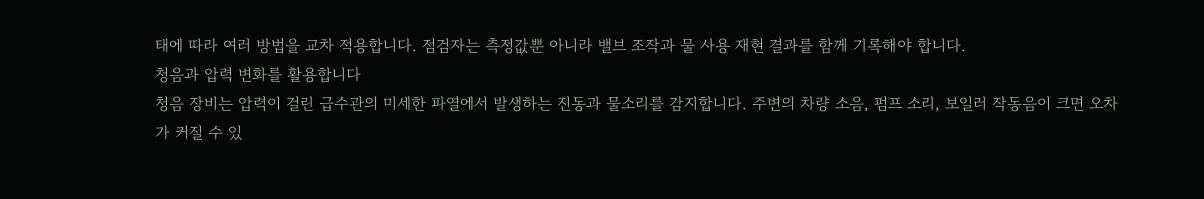태에 따라 여러 방법을 교차 적용합니다. 점검자는 측정값뿐 아니라 밸브 조작과 물 사용 재현 결과를 함께 기록해야 합니다.
청음과 압력 변화를 활용합니다
청음 장비는 압력이 걸린 급수관의 미세한 파열에서 발생하는 진동과 물소리를 감지합니다. 주변의 차량 소음, 펌프 소리, 보일러 작동음이 크면 오차가 커질 수 있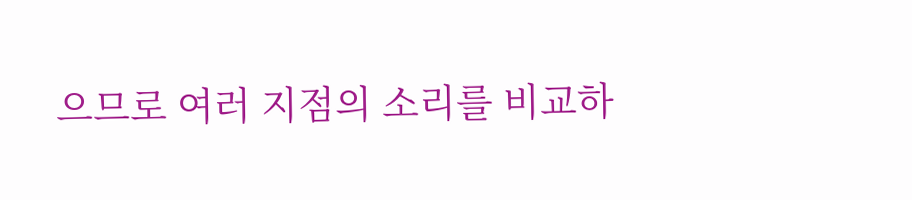으므로 여러 지점의 소리를 비교하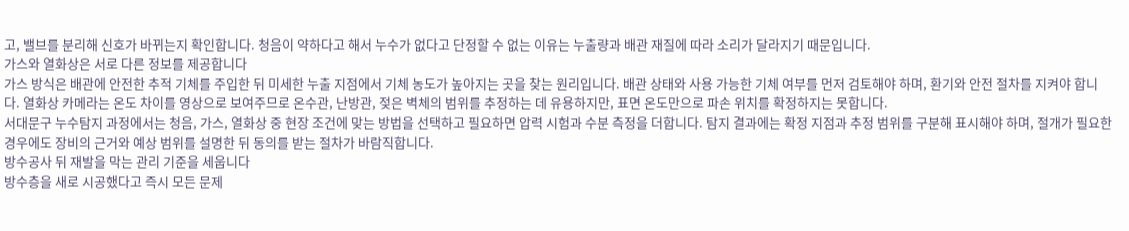고, 밸브를 분리해 신호가 바뀌는지 확인합니다. 청음이 약하다고 해서 누수가 없다고 단정할 수 없는 이유는 누출량과 배관 재질에 따라 소리가 달라지기 때문입니다.
가스와 열화상은 서로 다른 정보를 제공합니다
가스 방식은 배관에 안전한 추적 기체를 주입한 뒤 미세한 누출 지점에서 기체 농도가 높아지는 곳을 찾는 원리입니다. 배관 상태와 사용 가능한 기체 여부를 먼저 검토해야 하며, 환기와 안전 절차를 지켜야 합니다. 열화상 카메라는 온도 차이를 영상으로 보여주므로 온수관, 난방관, 젖은 벽체의 범위를 추정하는 데 유용하지만, 표면 온도만으로 파손 위치를 확정하지는 못합니다.
서대문구 누수탐지 과정에서는 청음, 가스, 열화상 중 현장 조건에 맞는 방법을 선택하고 필요하면 압력 시험과 수분 측정을 더합니다. 탐지 결과에는 확정 지점과 추정 범위를 구분해 표시해야 하며, 절개가 필요한 경우에도 장비의 근거와 예상 범위를 설명한 뒤 동의를 받는 절차가 바람직합니다.
방수공사 뒤 재발을 막는 관리 기준을 세웁니다
방수층을 새로 시공했다고 즉시 모든 문제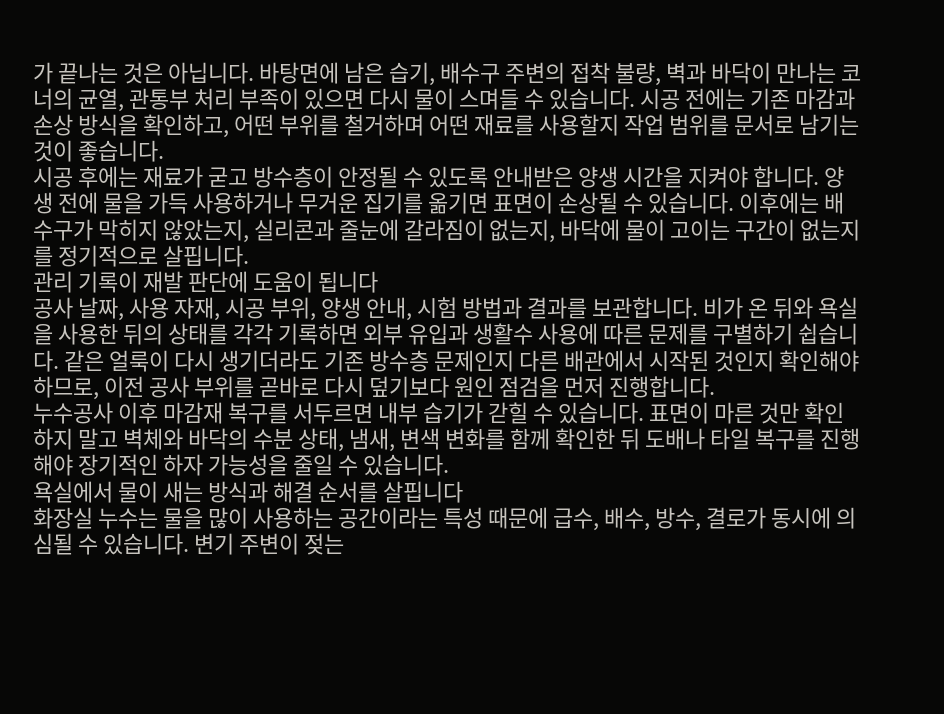가 끝나는 것은 아닙니다. 바탕면에 남은 습기, 배수구 주변의 접착 불량, 벽과 바닥이 만나는 코너의 균열, 관통부 처리 부족이 있으면 다시 물이 스며들 수 있습니다. 시공 전에는 기존 마감과 손상 방식을 확인하고, 어떤 부위를 철거하며 어떤 재료를 사용할지 작업 범위를 문서로 남기는 것이 좋습니다.
시공 후에는 재료가 굳고 방수층이 안정될 수 있도록 안내받은 양생 시간을 지켜야 합니다. 양생 전에 물을 가득 사용하거나 무거운 집기를 옮기면 표면이 손상될 수 있습니다. 이후에는 배수구가 막히지 않았는지, 실리콘과 줄눈에 갈라짐이 없는지, 바닥에 물이 고이는 구간이 없는지를 정기적으로 살핍니다.
관리 기록이 재발 판단에 도움이 됩니다
공사 날짜, 사용 자재, 시공 부위, 양생 안내, 시험 방법과 결과를 보관합니다. 비가 온 뒤와 욕실을 사용한 뒤의 상태를 각각 기록하면 외부 유입과 생활수 사용에 따른 문제를 구별하기 쉽습니다. 같은 얼룩이 다시 생기더라도 기존 방수층 문제인지 다른 배관에서 시작된 것인지 확인해야 하므로, 이전 공사 부위를 곧바로 다시 덮기보다 원인 점검을 먼저 진행합니다.
누수공사 이후 마감재 복구를 서두르면 내부 습기가 갇힐 수 있습니다. 표면이 마른 것만 확인하지 말고 벽체와 바닥의 수분 상태, 냄새, 변색 변화를 함께 확인한 뒤 도배나 타일 복구를 진행해야 장기적인 하자 가능성을 줄일 수 있습니다.
욕실에서 물이 새는 방식과 해결 순서를 살핍니다
화장실 누수는 물을 많이 사용하는 공간이라는 특성 때문에 급수, 배수, 방수, 결로가 동시에 의심될 수 있습니다. 변기 주변이 젖는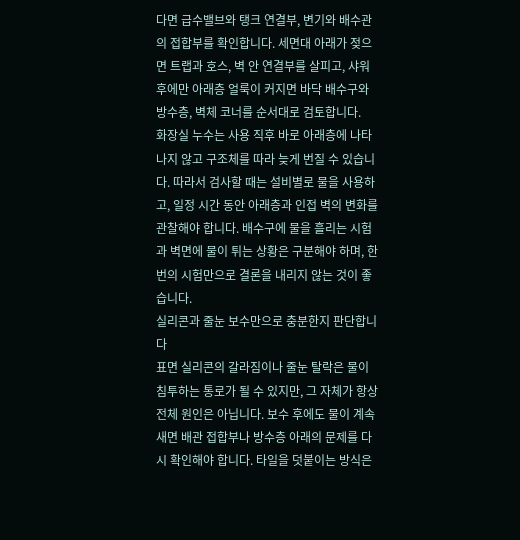다면 급수밸브와 탱크 연결부, 변기와 배수관의 접합부를 확인합니다. 세면대 아래가 젖으면 트랩과 호스, 벽 안 연결부를 살피고, 샤워 후에만 아래층 얼룩이 커지면 바닥 배수구와 방수층, 벽체 코너를 순서대로 검토합니다.
화장실 누수는 사용 직후 바로 아래층에 나타나지 않고 구조체를 따라 늦게 번질 수 있습니다. 따라서 검사할 때는 설비별로 물을 사용하고, 일정 시간 동안 아래층과 인접 벽의 변화를 관찰해야 합니다. 배수구에 물을 흘리는 시험과 벽면에 물이 튀는 상황은 구분해야 하며, 한 번의 시험만으로 결론을 내리지 않는 것이 좋습니다.
실리콘과 줄눈 보수만으로 충분한지 판단합니다
표면 실리콘의 갈라짐이나 줄눈 탈락은 물이 침투하는 통로가 될 수 있지만, 그 자체가 항상 전체 원인은 아닙니다. 보수 후에도 물이 계속 새면 배관 접합부나 방수층 아래의 문제를 다시 확인해야 합니다. 타일을 덧붙이는 방식은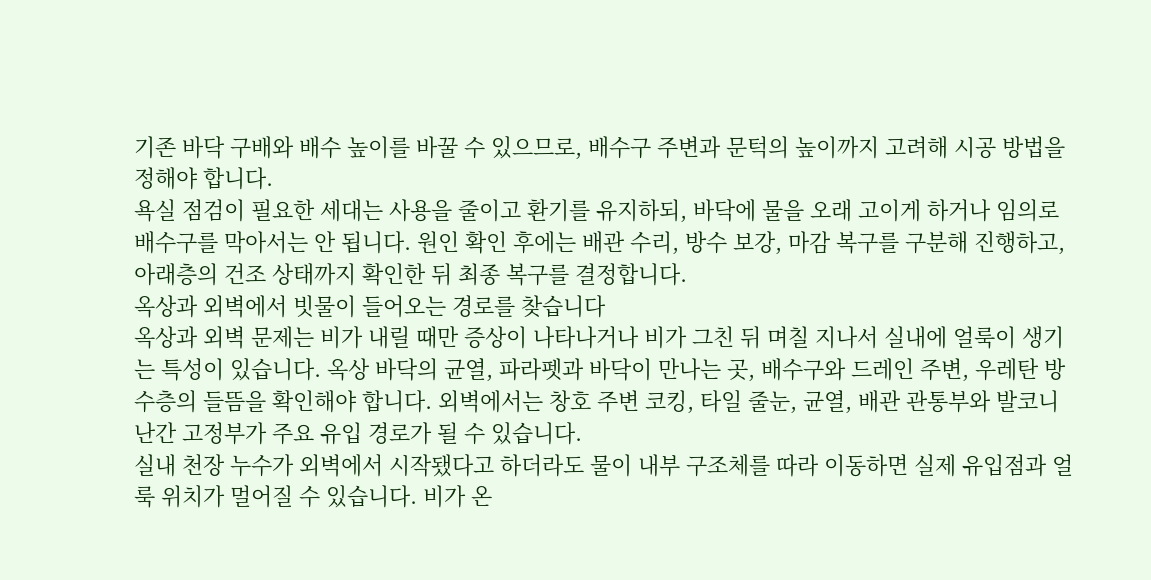기존 바닥 구배와 배수 높이를 바꿀 수 있으므로, 배수구 주변과 문턱의 높이까지 고려해 시공 방법을 정해야 합니다.
욕실 점검이 필요한 세대는 사용을 줄이고 환기를 유지하되, 바닥에 물을 오래 고이게 하거나 임의로 배수구를 막아서는 안 됩니다. 원인 확인 후에는 배관 수리, 방수 보강, 마감 복구를 구분해 진행하고, 아래층의 건조 상태까지 확인한 뒤 최종 복구를 결정합니다.
옥상과 외벽에서 빗물이 들어오는 경로를 찾습니다
옥상과 외벽 문제는 비가 내릴 때만 증상이 나타나거나 비가 그친 뒤 며칠 지나서 실내에 얼룩이 생기는 특성이 있습니다. 옥상 바닥의 균열, 파라펫과 바닥이 만나는 곳, 배수구와 드레인 주변, 우레탄 방수층의 들뜸을 확인해야 합니다. 외벽에서는 창호 주변 코킹, 타일 줄눈, 균열, 배관 관통부와 발코니 난간 고정부가 주요 유입 경로가 될 수 있습니다.
실내 천장 누수가 외벽에서 시작됐다고 하더라도 물이 내부 구조체를 따라 이동하면 실제 유입점과 얼룩 위치가 멀어질 수 있습니다. 비가 온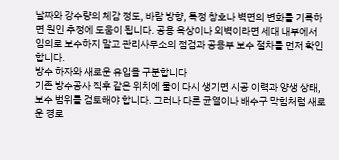날짜와 강수량의 체감 정도, 바람 방향, 특정 창호나 벽면의 변화를 기록하면 원인 추정에 도움이 됩니다. 공용 옥상이나 외벽이라면 세대 내부에서 임의로 보수하지 말고 관리사무소의 점검과 공용부 보수 절차를 먼저 확인합니다.
방수 하자와 새로운 유입을 구분합니다
기존 방수공사 직후 같은 위치에 물이 다시 생기면 시공 이력과 양생 상태, 보수 범위를 검토해야 합니다. 그러나 다른 균열이나 배수구 막힘처럼 새로운 경로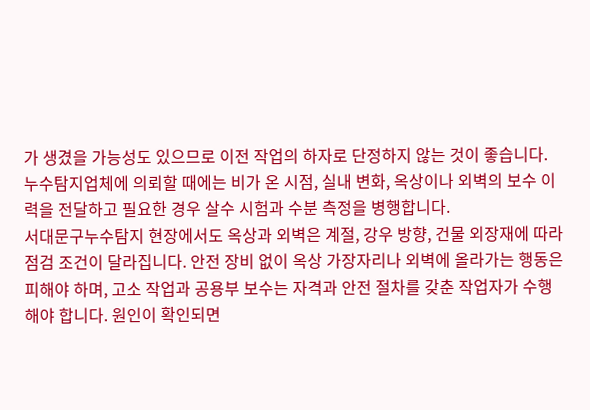가 생겼을 가능성도 있으므로 이전 작업의 하자로 단정하지 않는 것이 좋습니다. 누수탐지업체에 의뢰할 때에는 비가 온 시점, 실내 변화, 옥상이나 외벽의 보수 이력을 전달하고 필요한 경우 살수 시험과 수분 측정을 병행합니다.
서대문구누수탐지 현장에서도 옥상과 외벽은 계절, 강우 방향, 건물 외장재에 따라 점검 조건이 달라집니다. 안전 장비 없이 옥상 가장자리나 외벽에 올라가는 행동은 피해야 하며, 고소 작업과 공용부 보수는 자격과 안전 절차를 갖춘 작업자가 수행해야 합니다. 원인이 확인되면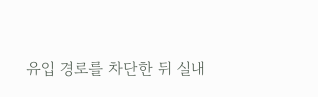유입 경로를 차단한 뒤 실내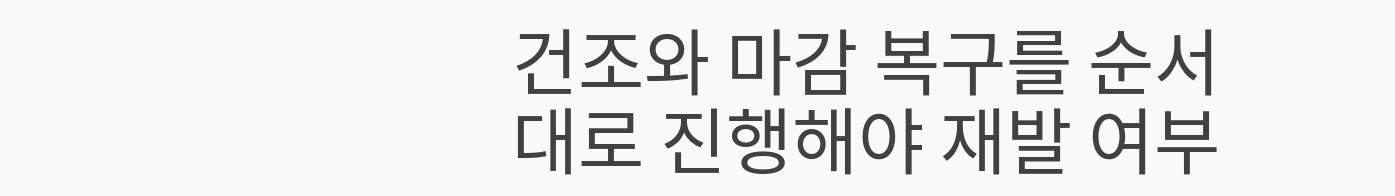건조와 마감 복구를 순서대로 진행해야 재발 여부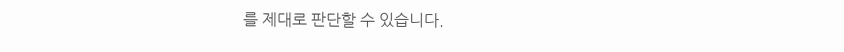를 제대로 판단할 수 있습니다.